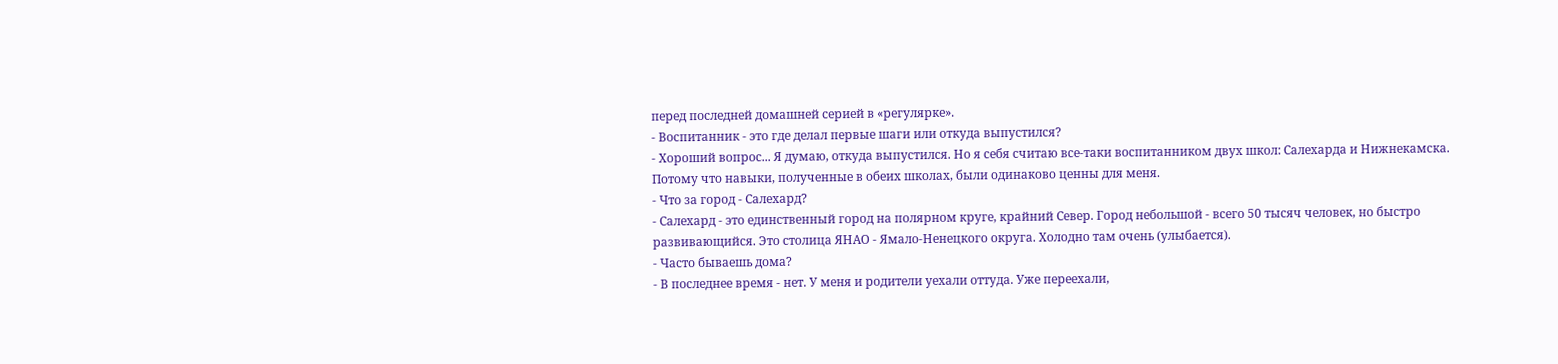перед последней домашней серией в «регулярке».
- Воспитанник - это где делал первые шаги или откуда выпустился?
- Хороший вопрос... Я думаю, откуда выпустился. Но я себя считаю все-таки воспитанником двух школ: Салехарда и Нижнекамска. Потому что навыки, полученные в обеих школах, были одинаково ценны для меня.
- Что за город - Салехард?
- Салехард - это единственный город на полярном круге, крайний Север. Город небольшой - всего 50 тысяч человек, но быстро развивающийся. Это столица ЯНАО - Ямало-Ненецкого округа. Холодно там очень (улыбается).
- Часто бываешь дома?
- В последнее время - нет. У меня и родители уехали оттуда. Уже переехали,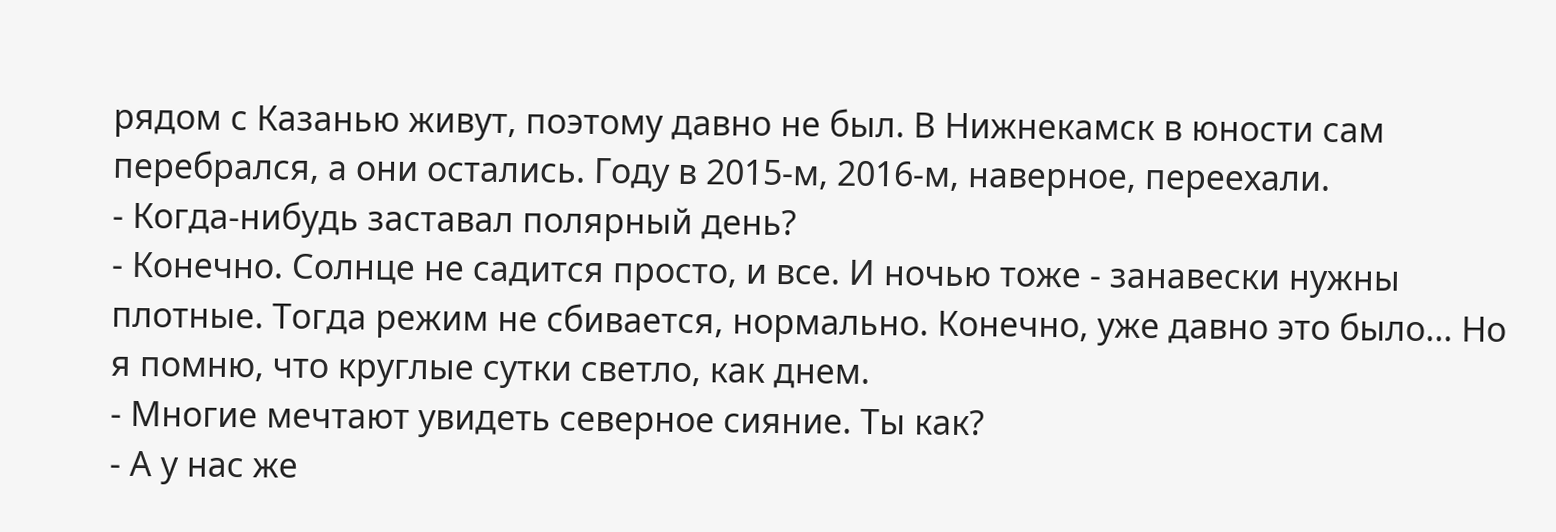рядом с Казанью живут, поэтому давно не был. В Нижнекамск в юности сам перебрался, а они остались. Году в 2015-м, 2016-м, наверное, переехали.
- Когда-нибудь заставал полярный день?
- Конечно. Солнце не садится просто, и все. И ночью тоже - занавески нужны плотные. Тогда режим не сбивается, нормально. Конечно, уже давно это было... Но я помню, что круглые сутки светло, как днем.
- Многие мечтают увидеть северное сияние. Ты как?
- А у нас же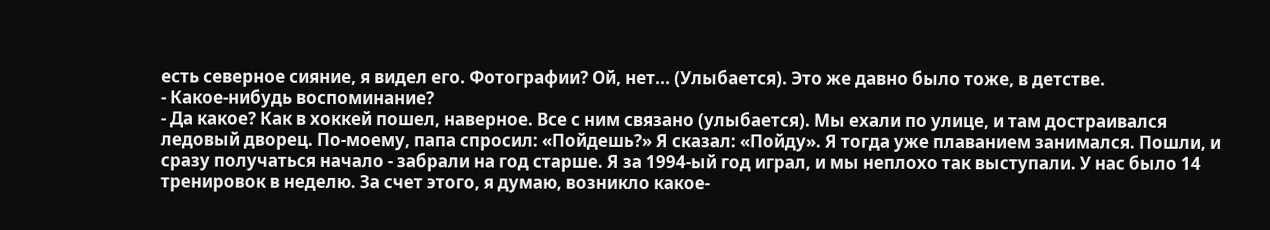есть северное сияние, я видел его. Фотографии? Ой, нет... (Улыбается). Это же давно было тоже, в детстве.
- Какое-нибудь воспоминание?
- Да какое? Как в хоккей пошел, наверное. Все с ним связано (улыбается). Мы ехали по улице, и там достраивался ледовый дворец. По-моему, папа спросил: «Пойдешь?» Я сказал: «Пойду». Я тогда уже плаванием занимался. Пошли, и сразу получаться начало - забрали на год старше. Я за 1994-ый год играл, и мы неплохо так выступали. У нас было 14 тренировок в неделю. За счет этого, я думаю, возникло какое-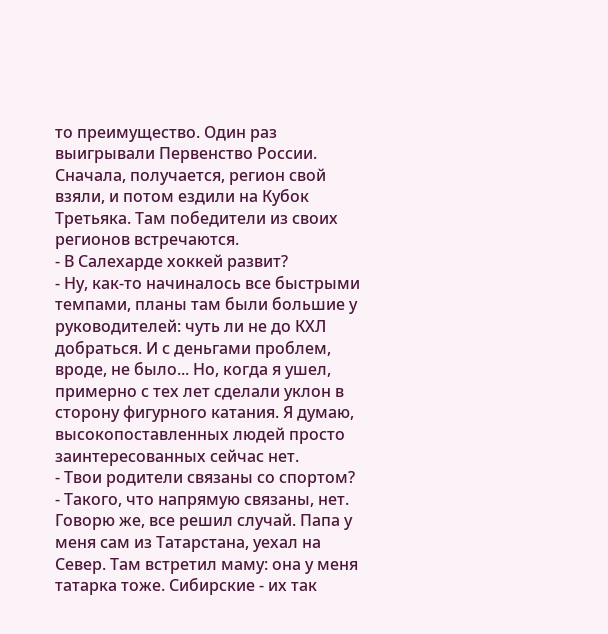то преимущество. Один раз выигрывали Первенство России. Сначала, получается, регион свой взяли, и потом ездили на Кубок Третьяка. Там победители из своих регионов встречаются.
- В Салехарде хоккей развит?
- Ну, как-то начиналось все быстрыми темпами, планы там были большие у руководителей: чуть ли не до КХЛ добраться. И с деньгами проблем, вроде, не было... Но, когда я ушел, примерно с тех лет сделали уклон в сторону фигурного катания. Я думаю, высокопоставленных людей просто заинтересованных сейчас нет.
- Твои родители связаны со спортом?
- Такого, что напрямую связаны, нет. Говорю же, все решил случай. Папа у меня сам из Татарстана, уехал на Север. Там встретил маму: она у меня татарка тоже. Сибирские - их так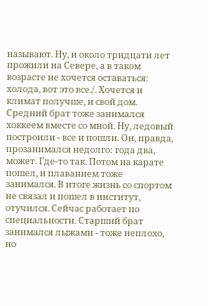называют. Ну, и около тридцати лет прожили на Севере, а в таком возрасте не хочется оставаться: холода, вот это все./. Хочется и климат получше, и свой дом. Средний брат тоже занимался хоккеем вместе со мной. Ну, ледовый построили - все и пошли. Он, правда, прозанимался недолго: года два, может. Где-то так. Потом на карате пошел, и плаванием тоже занимался. В итоге жизнь со спортом не связал и пошел в институт, отучился. Сейчас работает по специальности. Старший брат занимался лыжами - тоже неплохо, но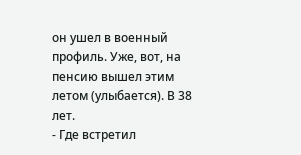он ушел в военный профиль. Уже, вот, на пенсию вышел этим летом (улыбается). В 38 лет.
- Где встретил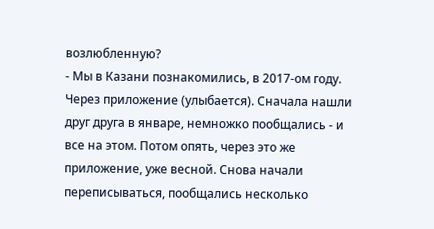возлюбленную?
- Мы в Казани познакомились, в 2017-ом году. Через приложение (улыбается). Сначала нашли друг друга в январе, немножко пообщались - и все на этом. Потом опять, через это же приложение, уже весной. Снова начали переписываться, пообщались несколько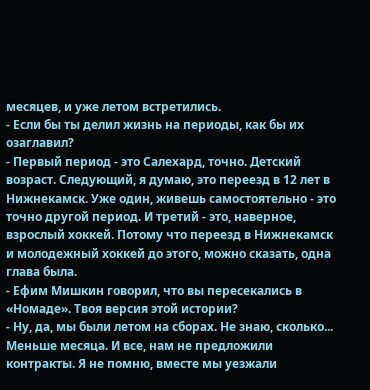месяцев, и уже летом встретились.
- Если бы ты делил жизнь на периоды, как бы их озаглавил?
- Первый период - это Салехард, точно. Детский возраст. Следующий, я думаю, это переезд в 12 лет в Нижнекамск. Уже один, живешь самостоятельно - это точно другой период. И третий - это, наверное, взрослый хоккей. Потому что переезд в Нижнекамск и молодежный хоккей до этого, можно сказать, одна глава была.
- Ефим Мишкин говорил, что вы пересекались в «Номаде». Твоя версия этой истории?
- Ну, да, мы были летом на сборах. Не знаю, сколько... Меньше месяца. И все, нам не предложили контракты. Я не помню, вместе мы уезжали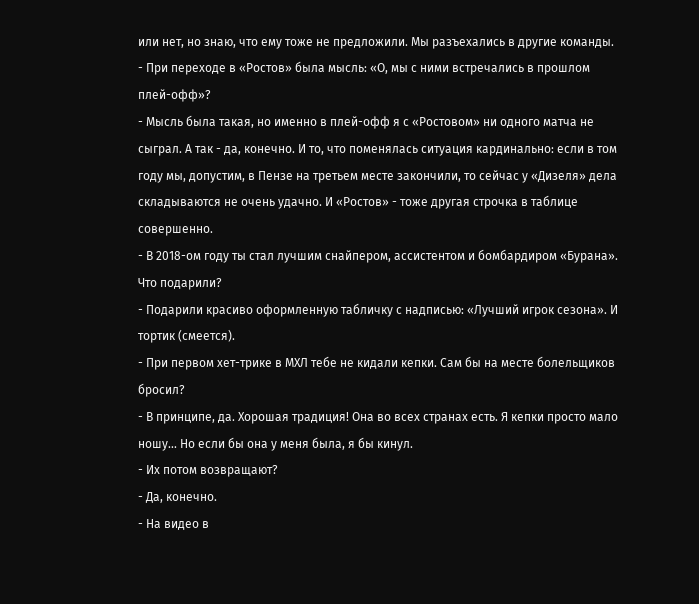или нет, но знаю, что ему тоже не предложили. Мы разъехались в другие команды.
- При переходе в «Ростов» была мысль: «О, мы с ними встречались в прошлом плей-офф»?
- Мысль была такая, но именно в плей-офф я с «Ростовом» ни одного матча не сыграл. А так - да, конечно. И то, что поменялась ситуация кардинально: если в том году мы, допустим, в Пензе на третьем месте закончили, то сейчас у «Дизеля» дела складываются не очень удачно. И «Ростов» - тоже другая строчка в таблице совершенно.
- В 2018-ом году ты стал лучшим снайпером, ассистентом и бомбардиром «Бурана». Что подарили?
- Подарили красиво оформленную табличку с надписью: «Лучший игрок сезона». И тортик (смеется).
- При первом хет-трике в МХЛ тебе не кидали кепки. Сам бы на месте болельщиков бросил?
- В принципе, да. Хорошая традиция! Она во всех странах есть. Я кепки просто мало ношу... Но если бы она у меня была, я бы кинул.
- Их потом возвращают?
- Да, конечно.
- На видео в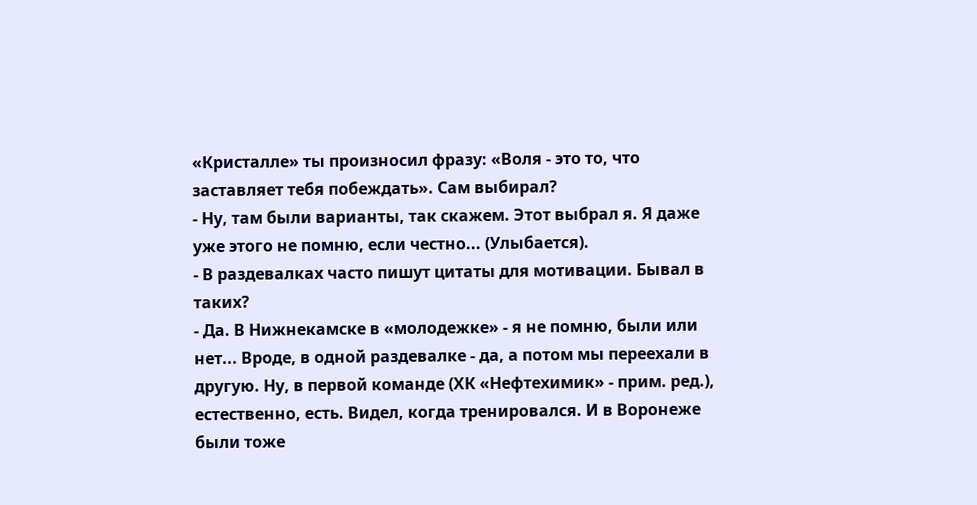«Кристалле» ты произносил фразу: «Воля - это то, что заставляет тебя побеждать». Сам выбирал?
- Ну, там были варианты, так скажем. Этот выбрал я. Я даже уже этого не помню, если честно... (Улыбается).
- В раздевалках часто пишут цитаты для мотивации. Бывал в таких?
- Да. В Нижнекамске в «молодежке» - я не помню, были или нет... Вроде, в одной раздевалке - да, а потом мы переехали в другую. Ну, в первой команде (ХК «Нефтехимик» - прим. ред.), естественно, есть. Видел, когда тренировался. И в Воронеже были тоже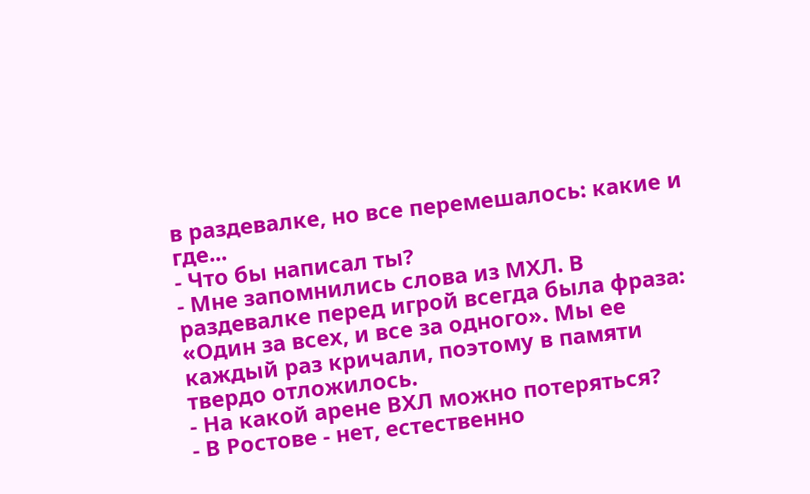в раздевалке, но все перемешалось: какие и где...
- Что бы написал ты?
- Мне запомнились слова из МХЛ. В раздевалке перед игрой всегда была фраза: «Один за всех, и все за одного». Мы ее каждый раз кричали, поэтому в памяти твердо отложилось.
- На какой арене ВХЛ можно потеряться?
- В Ростове - нет, естественно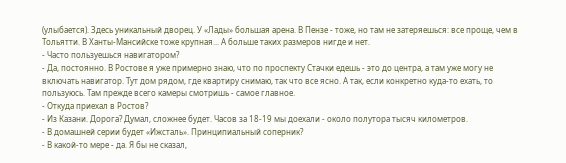(улыбается). Здесь уникальный дворец. У «Лады» большая арена. В Пензе - тоже, но там не затеряешься: все проще, чем в Тольятти. В Ханты-Мансийске тоже крупная... А больше таких размеров нигде и нет.
- Часто пользуешься навигатором?
- Да, постоянно. В Ростове я уже примерно знаю, что по проспекту Стачки едешь - это до центра, а там уже могу не включать навигатор. Тут дом рядом, где квартиру снимаю, так что все ясно. А так, если конкретно куда-то ехать, то пользуюсь. Там прежде всего камеры смотришь - самое главное.
- Откуда приехал в Ростов?
- Из Казани. Дорога? Думал, сложнее будет. Часов за 18-19 мы доехали - около полутора тысяч километров.
- В домашней серии будет «Ижсталь». Принципиальный соперник?
- В какой-то мере - да. Я бы не сказал,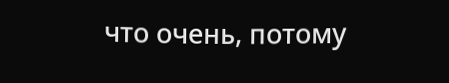что очень, потому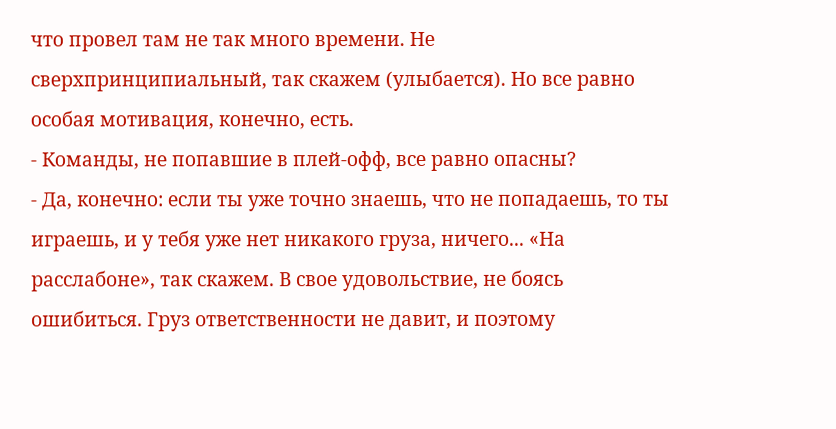что провел там не так много времени. Не сверхпринципиальный, так скажем (улыбается). Но все равно особая мотивация, конечно, есть.
- Команды, не попавшие в плей-офф, все равно опасны?
- Да, конечно: если ты уже точно знаешь, что не попадаешь, то ты играешь, и у тебя уже нет никакого груза, ничего... «На расслабоне», так скажем. В свое удовольствие, не боясь ошибиться. Груз ответственности не давит, и поэтому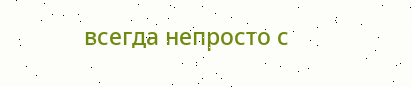всегда непросто с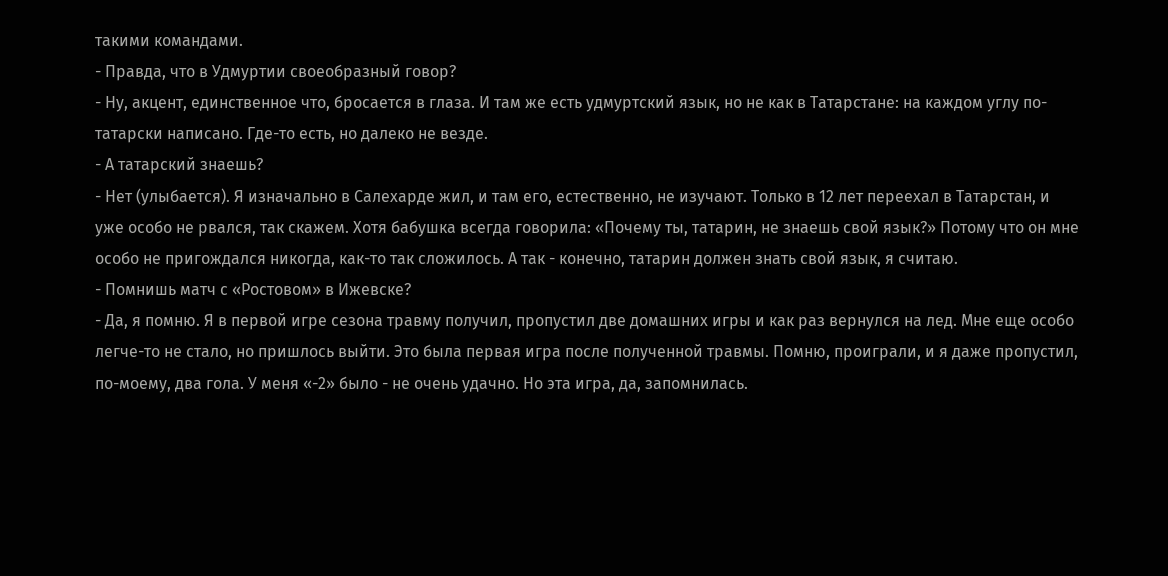такими командами.
- Правда, что в Удмуртии своеобразный говор?
- Ну, акцент, единственное что, бросается в глаза. И там же есть удмуртский язык, но не как в Татарстане: на каждом углу по-татарски написано. Где-то есть, но далеко не везде.
- А татарский знаешь?
- Нет (улыбается). Я изначально в Салехарде жил, и там его, естественно, не изучают. Только в 12 лет переехал в Татарстан, и уже особо не рвался, так скажем. Хотя бабушка всегда говорила: «Почему ты, татарин, не знаешь свой язык?» Потому что он мне особо не пригождался никогда, как-то так сложилось. А так - конечно, татарин должен знать свой язык, я считаю.
- Помнишь матч с «Ростовом» в Ижевске?
- Да, я помню. Я в первой игре сезона травму получил, пропустил две домашних игры и как раз вернулся на лед. Мне еще особо легче-то не стало, но пришлось выйти. Это была первая игра после полученной травмы. Помню, проиграли, и я даже пропустил, по-моему, два гола. У меня «-2» было - не очень удачно. Но эта игра, да, запомнилась.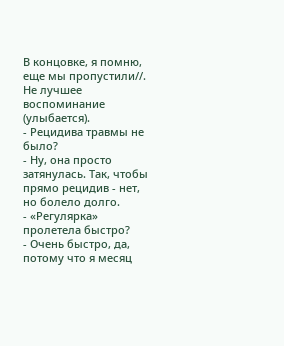В концовке, я помню, еще мы пропустили//. Не лучшее воспоминание (улыбается).
- Рецидива травмы не было?
- Ну, она просто затянулась. Так, чтобы прямо рецидив - нет, но болело долго.
- «Регулярка» пролетела быстро?
- Очень быстро, да, потому что я месяц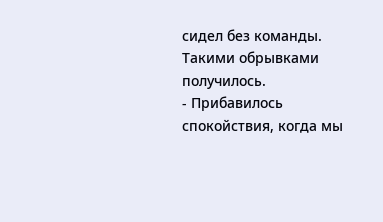сидел без команды. Такими обрывками получилось.
- Прибавилось спокойствия, когда мы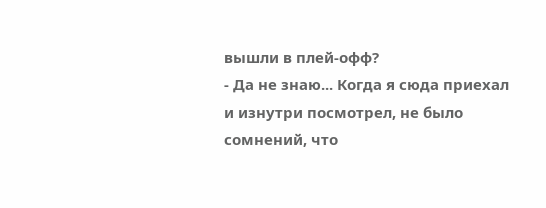вышли в плей-офф?
- Да не знаю... Когда я сюда приехал и изнутри посмотрел, не было сомнений, что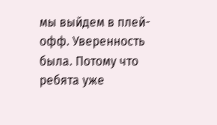мы выйдем в плей-офф. Уверенность была. Потому что ребята уже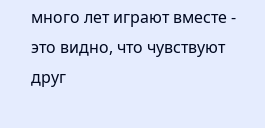много лет играют вместе - это видно, что чувствуют друг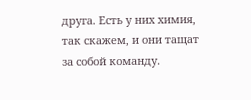друга. Есть у них химия, так скажем, и они тащат за собой команду.